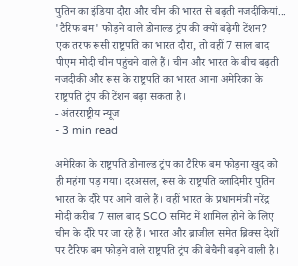पुतिन का इंडिया दौरा और चीन की भारत से बढ़ती नजदीकियां... 'टैरिफ बम' फोड़ने वाले डोनाल्ड ट्रंप की क्यों बढ़ेगी टेंशन?
एक तरफ रूसी राष्ट्रपति का भारत दौरा, तो वहीं 7 साल बाद पीएम मोदी चीन पहुंचने वाले हैं। चीन और भारत के बीच बढ़ती नजदीकी और रूस के राष्ट्रपति का भारत आना अमेरिका के राष्ट्रपति ट्रंप की टेंशन बढ़ा सकता है।
- अंतरराष्ट्रीय न्यूज
- 3 min read

अमेरिका के राष्ट्रपति डोनाल्ड ट्रंप का टैरिफ बम फोड़ना खुद को ही महंगा पड़ गया। दरअसल, रूस के राष्ट्रपति व्लादिमीर पुतिन भारत के दौरे पर आने वाले हैं। वहीं भारत के प्रधानमंत्री नरेंद्र मोदी करीब 7 साल बाद SCO समिट में शामिल होने के लिए चीन के दौरे पर जा रहे हैं। भारत और ब्राजील समेत ब्रिक्स देशों पर टैरिफ बम फोड़ने वाले राष्ट्रपति ट्रंप की बेचैनी बढ़ने वाली है।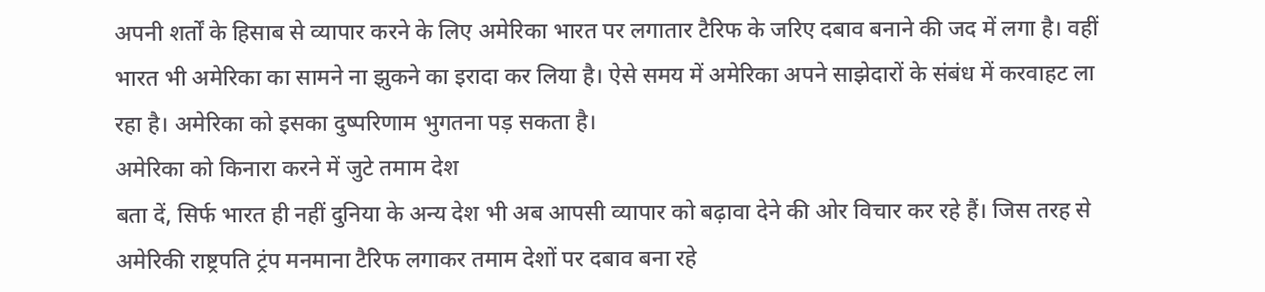अपनी शर्तों के हिसाब से व्यापार करने के लिए अमेरिका भारत पर लगातार टैरिफ के जरिए दबाव बनाने की जद में लगा है। वहीं भारत भी अमेरिका का सामने ना झुकने का इरादा कर लिया है। ऐसे समय में अमेरिका अपने साझेदारों के संबंध में करवाहट ला रहा है। अमेरिका को इसका दुष्परिणाम भुगतना पड़ सकता है।
अमेरिका को किनारा करने में जुटे तमाम देश
बता दें, सिर्फ भारत ही नहीं दुनिया के अन्य देश भी अब आपसी व्यापार को बढ़ावा देने की ओर विचार कर रहे हैं। जिस तरह से अमेरिकी राष्ट्रपति ट्रंप मनमाना टैरिफ लगाकर तमाम देशों पर दबाव बना रहे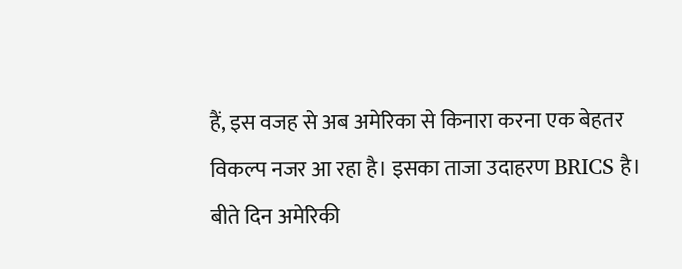हैं, इस वजह से अब अमेरिका से किनारा करना एक बेहतर विकल्प नजर आ रहा है। इसका ताजा उदाहरण BRICS है।
बीते दिन अमेरिकी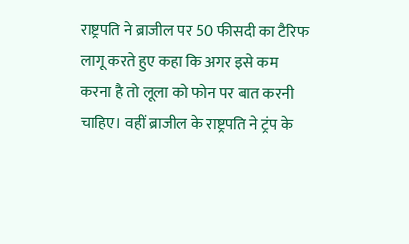राष्ट्रपति ने ब्राजील पर 50 फीसदी का टैरिफ लागू करते हुए कहा कि अगर इसे कम करना है तो लूला को फोन पर बात करनी चाहिए। वहीं ब्राजील के राष्ट्रपति ने ट्रंप के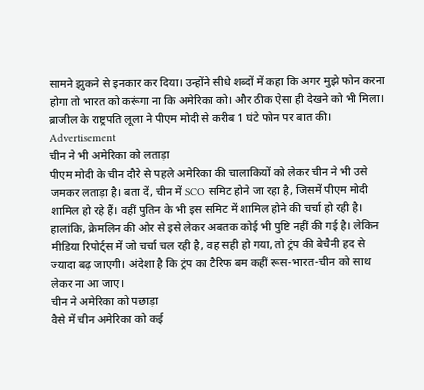सामने झुकने से इनकार कर दिया। उन्होंने सीधे शब्दों में कहा कि अगर मुझे फोन करना होगा तो भारत को करूंगा ना कि अमेरिका को। और ठीक ऐसा ही देखने को भी मिला। ब्राजील के राष्ट्रपति लूला ने पीएम मोदी से करीब 1 घंटे फोन पर बात की।
Advertisement
चीन ने भी अमेरिका को लताड़ा
पीएम मोदी के चीन दौरे से पहले अमेरिका की चालाकियों को लेकर चीन ने भी उसे जमकर लताड़ा है। बता दें, चीन में SCO समिट होने जा रहा है, जिसमें पीएम मोदी शामिल हो रहे हैं। वहीं पुतिन के भी इस समिट में शामिल होने की चर्चा हो रही है। हालांकि, क्रेमलिन की ओर से इसे लेकर अबतक कोई भी पुष्टि नहीं की गई है। लेकिन मीडिया रिपोर्ट्स में जो चर्चा चल रही है, वह सही हो गया, तो ट्रंप की बेचैनी हद से ज्यादा बढ़ जाएगी। अंदेशा है कि ट्रंप का टैरिफ बम कहीं रूस-भारत-चीन को साथ लेकर ना आ जाए।
चीन ने अमेरिका को पछाड़ा
वैसे में चीन अमेरिका को कई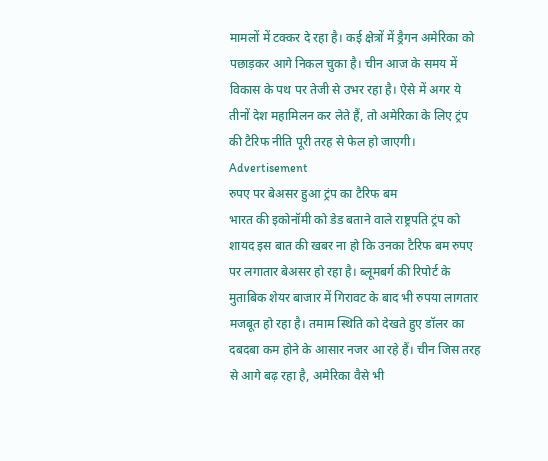मामलों में टक्कर दे रहा है। कई क्षेत्रों में ड्रैगन अमेरिका को पछाड़कर आगे निकल चुका है। चीन आज के समय में विकास के पथ पर तेजी से उभर रहा है। ऐसे में अगर ये तीनों देश महामिलन कर लेते हैं, तो अमेरिका के लिए ट्रंप की टैरिफ नीति पूरी तरह से फेल हो जाएगी।
Advertisement
रुपए पर बेअसर हुआ ट्रंप का टैरिफ बम
भारत की इकोनॉमी को डेड बताने वाले राष्ट्रपति ट्रंप को शायद इस बात की खबर ना हो कि उनका टैरिफ बम रुपए पर लगातार बेअसर हो रहा है। ब्लूमबर्ग की रिपोर्ट के मुताबिक शेयर बाजार में गिरावट के बाद भी रुपया लागतार मजबूत हो रहा है। तमाम स्थिति को देखते हुए डॉलर का दबदबा कम होने के आसार नजर आ रहे हैं। चीन जिस तरह से आगे बढ़ रहा है, अमेरिका वैसे भी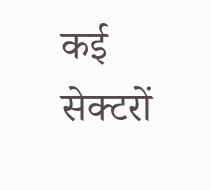कई सेक्टरों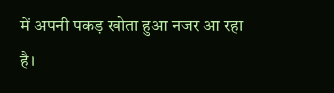में अपनी पकड़ खोता हुआ नजर आ रहा है।